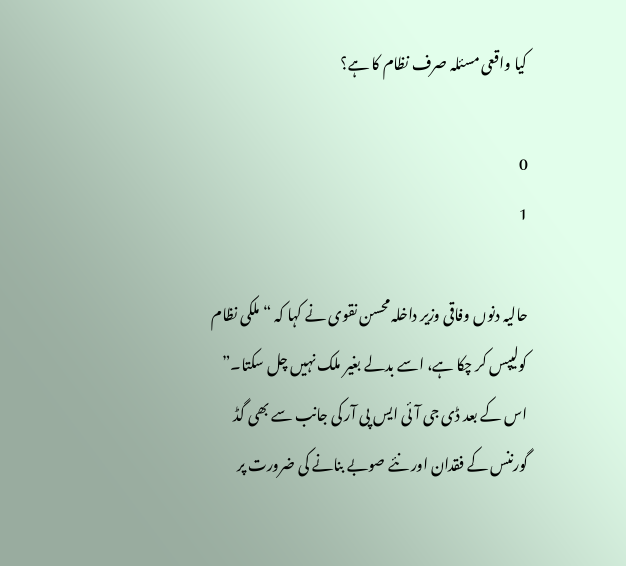کیا واقعی مسئلہ صرف نظام کا ہے؟

0
1

حالیہ دنوں وفاقی وزیر داخلہ محسن نقوی نے کہا کہ “ملکی نظام کولیپس کر چکا ہے، اسے بدلے بغیر ملک نہیں چل سکتا۔” اس کے بعد ڈی جی آئی ایس پی آر کی جانب سے بھی گڈ گورننس کے فقدان اور نئے صوبے بنانے کی ضرورت پر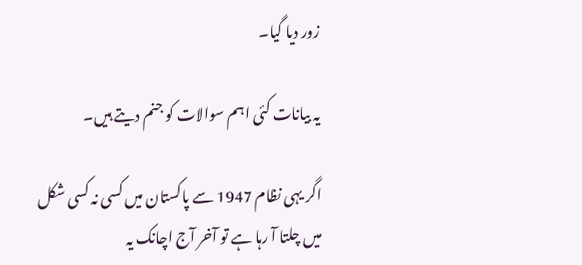زور دیا گیا۔

یہ بیانات کئی اہم سوالات کو جنم دیتے ہیں۔

اگر یہی نظام 1947 سے پاکستان میں کسی نہ کسی شکل میں چلتا آ رہا ہے تو آخر آج اچانک یہ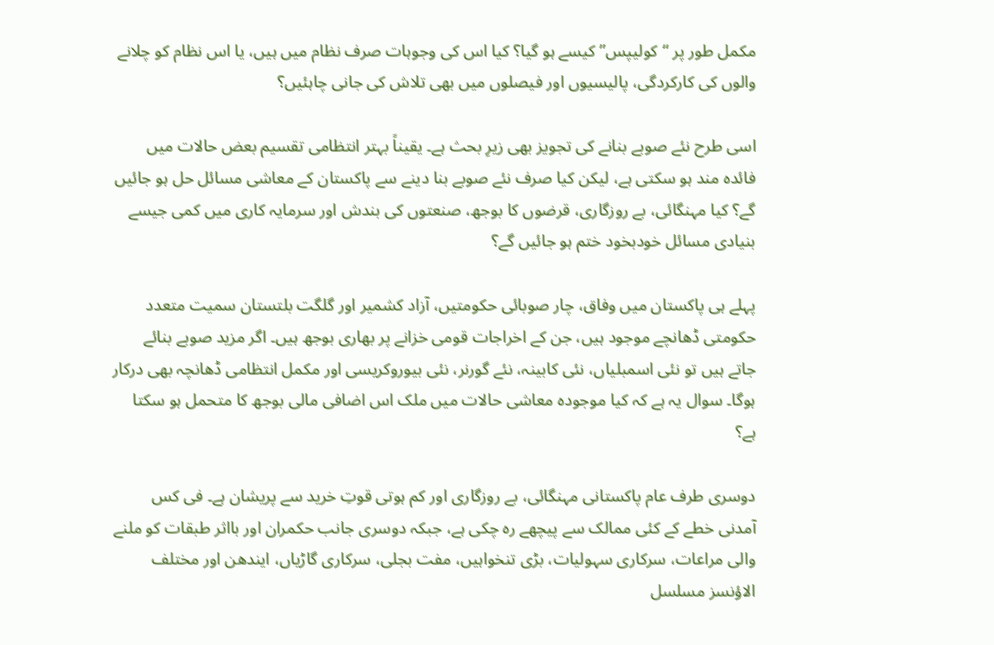مکمل طور پر “کولیپس” کیسے ہو گیا؟ کیا اس کی وجوہات صرف نظام میں ہیں، یا اس نظام کو چلانے والوں کی کارکردگی، پالیسیوں اور فیصلوں میں بھی تلاش کی جانی چاہئیں؟

اسی طرح نئے صوبے بنانے کی تجویز بھی زیرِ بحث ہے۔ یقیناً بہتر انتظامی تقسیم بعض حالات میں فائدہ مند ہو سکتی ہے، لیکن کیا صرف نئے صوبے بنا دینے سے پاکستان کے معاشی مسائل حل ہو جائیں گے؟ کیا مہنگائی، بے روزگاری، قرضوں کا بوجھ، صنعتوں کی بندش اور سرمایہ کاری میں کمی جیسے بنیادی مسائل خودبخود ختم ہو جائیں گے؟

پہلے ہی پاکستان میں وفاق، چار صوبائی حکومتیں، آزاد کشمیر اور گلگت بلتستان سمیت متعدد حکومتی ڈھانچے موجود ہیں، جن کے اخراجات قومی خزانے پر بھاری بوجھ ہیں۔ اگر مزید صوبے بنائے جاتے ہیں تو نئی اسمبلیاں، نئی کابینہ، نئے گورنر، نئی بیوروکریسی اور مکمل انتظامی ڈھانچہ بھی درکار ہوگا۔ سوال یہ ہے کہ کیا موجودہ معاشی حالات میں ملک اس اضافی مالی بوجھ کا متحمل ہو سکتا ہے؟

دوسری طرف عام پاکستانی مہنگائی، بے روزگاری اور کم ہوتی قوتِ خرید سے پریشان ہے۔ فی کس آمدنی خطے کے کئی ممالک سے پیچھے رہ چکی ہے، جبکہ دوسری جانب حکمران اور بااثر طبقات کو ملنے والی مراعات، سرکاری سہولیات، بڑی تنخواہیں، مفت بجلی، سرکاری گاڑیاں، ایندھن اور مختلف الاؤنسز مسلسل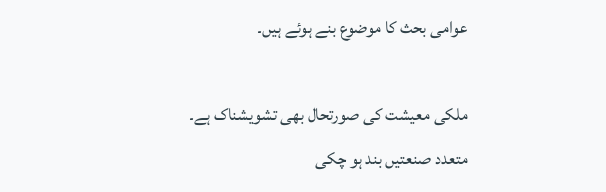عوامی بحث کا موضوع بنے ہوئے ہیں۔

ملکی معیشت کی صورتحال بھی تشویشناک ہے۔ متعدد صنعتیں بند ہو چکی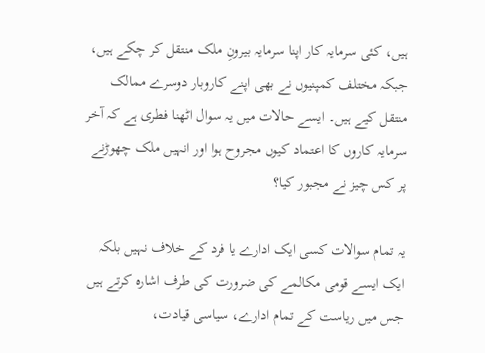ہیں، کئی سرمایہ کار اپنا سرمایہ بیرونِ ملک منتقل کر چکے ہیں، جبکہ مختلف کمپنیوں نے بھی اپنے کاروبار دوسرے ممالک منتقل کیے ہیں۔ ایسے حالات میں یہ سوال اٹھنا فطری ہے کہ آخر سرمایہ کاروں کا اعتماد کیوں مجروح ہوا اور انہیں ملک چھوڑنے پر کس چیز نے مجبور کیا؟

یہ تمام سوالات کسی ایک ادارے یا فرد کے خلاف نہیں بلکہ ایک ایسے قومی مکالمے کی ضرورت کی طرف اشارہ کرتے ہیں جس میں ریاست کے تمام ادارے، سیاسی قیادت،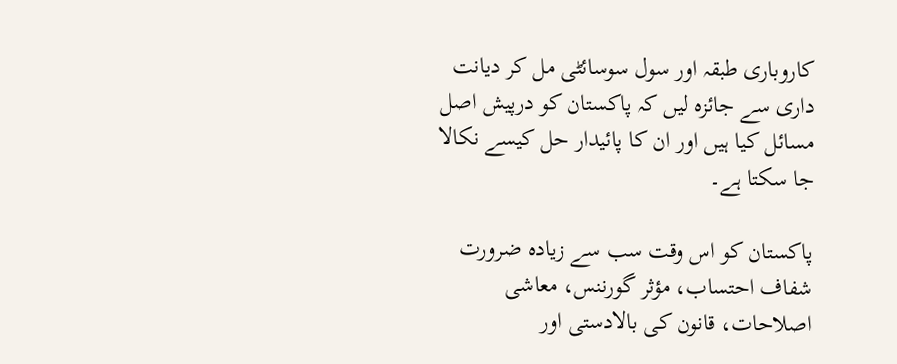کاروباری طبقہ اور سول سوسائٹی مل کر دیانت داری سے جائزہ لیں کہ پاکستان کو درپیش اصل مسائل کیا ہیں اور ان کا پائیدار حل کیسے نکالا جا سکتا ہے۔

پاکستان کو اس وقت سب سے زیادہ ضرورت شفاف احتساب، مؤثر گورننس، معاشی اصلاحات، قانون کی بالادستی اور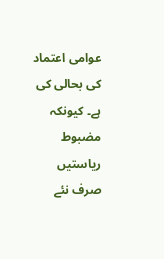عوامی اعتماد کی بحالی کی ہے۔ کیونکہ مضبوط ریاستیں صرف نئے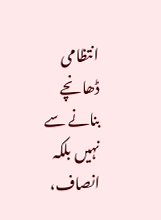انتظامی ڈھانچے بنانے سے نہیں بلکہ انصاف،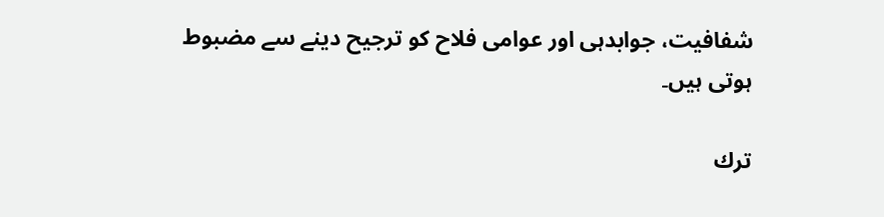شفافیت، جوابدہی اور عوامی فلاح کو ترجیح دینے سے مضبوط ہوتی ہیں۔

ترك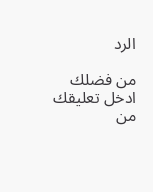الرد

من فضلك ادخل تعليقك
من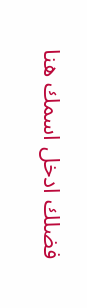فضلك ادخل اسمك هنا